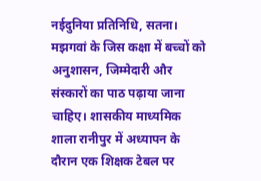नईदुनिया प्रतिनिधि, सतना। मझगवां के जिस कक्षा में बच्चों को अनुशासन, जिम्मेदारी और संस्कारों का पाठ पढ़ाया जाना चाहिए। शासकीय माध्यमिक शाला रानीपुर में अध्यापन के दौरान एक शिक्षक टेबल पर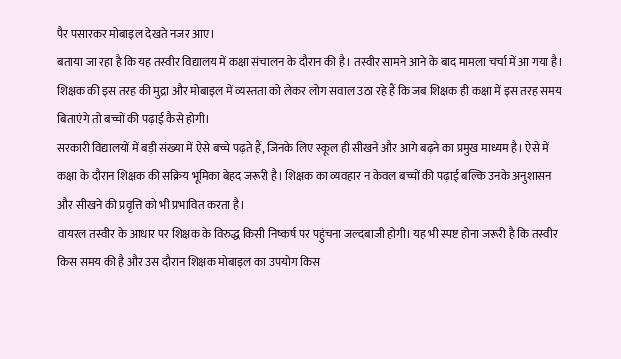पैर पसारकर मोबाइल देखते नजर आए।
बताया जा रहा है कि यह तस्वीर विद्यालय में कक्षा संचालन के दौरान की है। तस्वीर सामने आने के बाद मामला चर्चा में आ गया है। शिक्षक की इस तरह की मुद्रा और मोबाइल में व्यस्तता को लेकर लोग सवाल उठा रहे हैं कि जब शिक्षक ही कक्षा में इस तरह समय बिताएंगे तो बच्चों की पढ़ाई कैसे होगी।
सरकारी विद्यालयों में बड़ी संख्या में ऐसे बच्चे पढ़ते हैं, जिनके लिए स्कूल ही सीखने और आगे बढ़ने का प्रमुख माध्यम है। ऐसे में कक्षा के दौरान शिक्षक की सक्रिय भूमिका बेहद जरूरी है। शिक्षक का व्यवहार न केवल बच्चों की पढ़ाई बल्कि उनके अनुशासन और सीखने की प्रवृत्ति को भी प्रभावित करता है।
वायरल तस्वीर के आधार पर शिक्षक के विरुद्ध किसी निष्कर्ष पर पहुंचना जल्दबाजी होगी। यह भी स्पष्ट होना जरूरी है कि तस्वीर किस समय की है और उस दौरान शिक्षक मोबाइल का उपयोग किस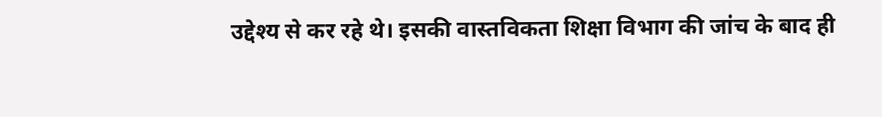उद्देश्य से कर रहे थे। इसकी वास्तविकता शिक्षा विभाग की जांच के बाद ही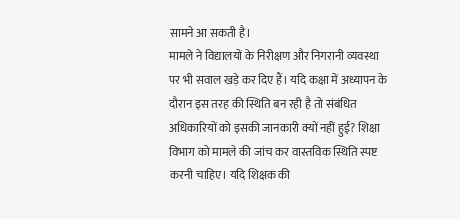सामने आ सकती है।
मामले ने विद्यालयों के निरीक्षण और निगरानी व्यवस्था पर भी सवाल खड़े कर दिए हैं। यदि कक्षा में अध्यापन के दौरान इस तरह की स्थिति बन रही है तो संबंधित अधिकारियों को इसकी जानकारी क्यों नहीं हुई? शिक्षा विभाग को मामले की जांच कर वास्तविक स्थिति स्पष्ट करनी चाहिए। यदि शिक्षक की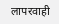लापरवाही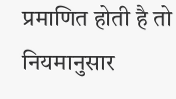प्रमाणित होती है तो नियमानुसार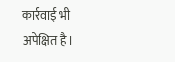कार्रवाई भी अपेक्षित है।